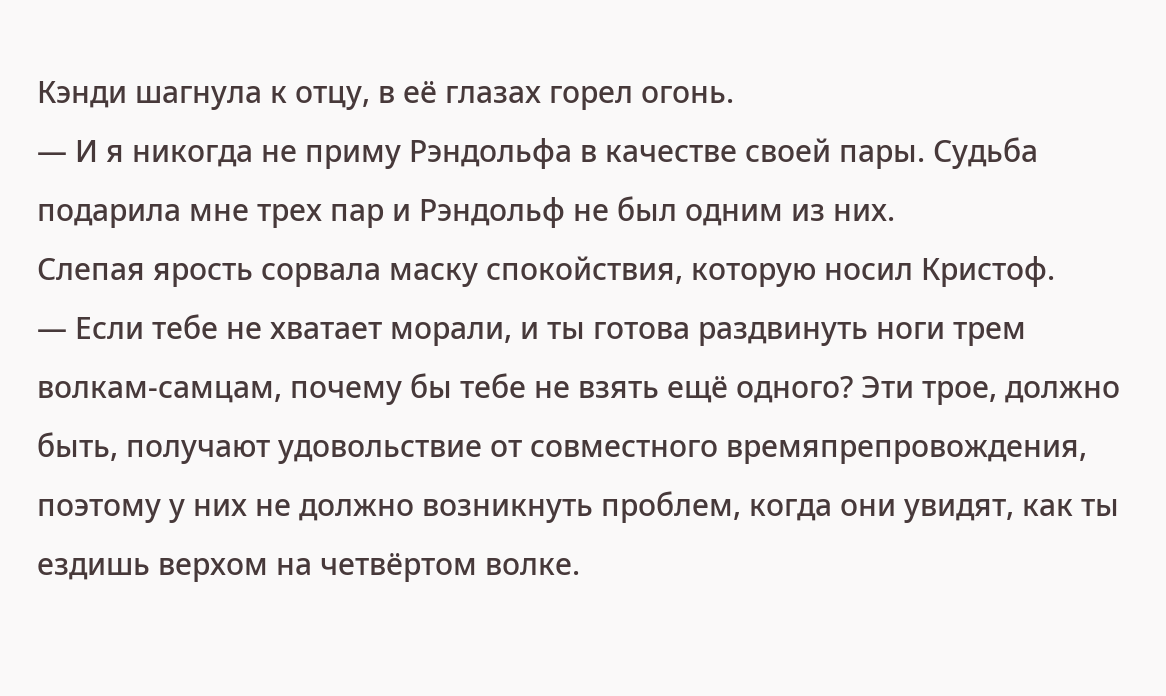Кэнди шагнула к отцу, в её глазах горел огонь.
— И я никогда не приму Рэндольфа в качестве своей пары. Судьба подарила мне трех пар и Рэндольф не был одним из них.
Слепая ярость сорвала маску спокойствия, которую носил Кристоф.
— Если тебе не хватает морали, и ты готова раздвинуть ноги трем волкам-самцам, почему бы тебе не взять ещё одного? Эти трое, должно быть, получают удовольствие от совместного времяпрепровождения, поэтому у них не должно возникнуть проблем, когда они увидят, как ты ездишь верхом на четвёртом волке.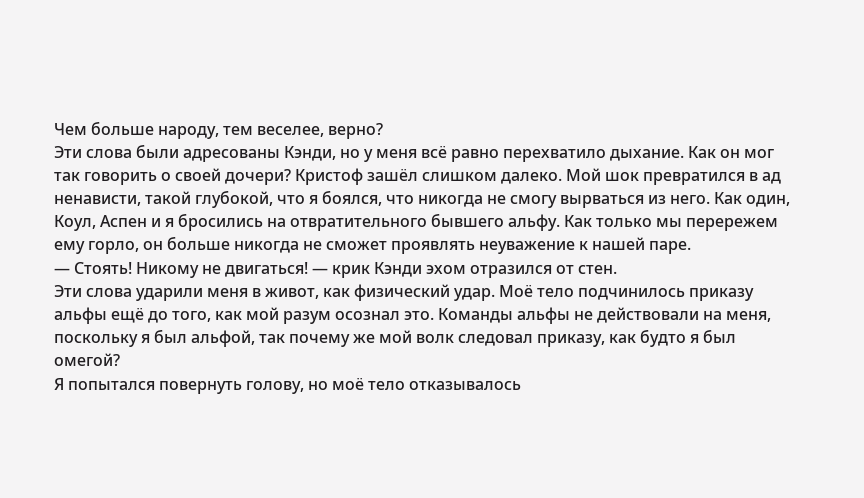Чем больше народу, тем веселее, верно?
Эти слова были адресованы Кэнди, но у меня всё равно перехватило дыхание. Как он мог так говорить о своей дочери? Кристоф зашёл слишком далеко. Мой шок превратился в ад ненависти, такой глубокой, что я боялся, что никогда не смогу вырваться из него. Как один, Коул, Аспен и я бросились на отвратительного бывшего альфу. Как только мы перережем ему горло, он больше никогда не сможет проявлять неуважение к нашей паре.
— Стоять! Никому не двигаться! — крик Кэнди эхом отразился от стен.
Эти слова ударили меня в живот, как физический удар. Моё тело подчинилось приказу альфы ещё до того, как мой разум осознал это. Команды альфы не действовали на меня, поскольку я был альфой, так почему же мой волк следовал приказу, как будто я был омегой?
Я попытался повернуть голову, но моё тело отказывалось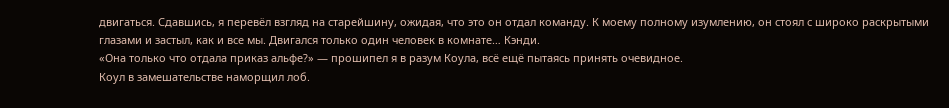двигаться. Сдавшись, я перевёл взгляд на старейшину, ожидая, что это он отдал команду. К моему полному изумлению, он стоял с широко раскрытыми глазами и застыл, как и все мы. Двигался только один человек в комнате… Кэнди.
«Она только что отдала приказ альфе?» — прошипел я в разум Коула, всё ещё пытаясь принять очевидное.
Коул в замешательстве наморщил лоб.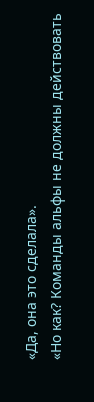«Да, она это сделала».
«Но как? Команды альфы не должны действовать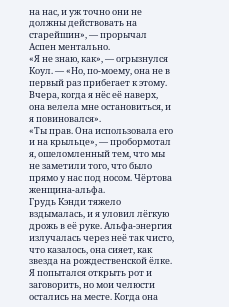на нас, и уж точно они не должны действовать на старейшин», — прорычал Аспен ментально.
«Я не знаю, как», — огрызнулся Коул. — «Но, по-моему, она не в первый раз прибегает к этому. Вчера, когда я нёс её наверх, она велела мне остановиться, и я повиновался».
«Ты прав. Она использовала его и на крыльце», — пробормотал я, ошеломленный тем, что мы не заметили того, что было прямо у нас под носом. Чёртова женщина-альфа.
Грудь Кэнди тяжело вздымалась, и я уловил лёгкую дрожь в её руке. Альфа-энергия излучалась через неё так чисто, что казалось, она сияет, как звезда на рождественской ёлке.
Я попытался открыть рот и заговорить, но мои челюсти остались на месте. Когда она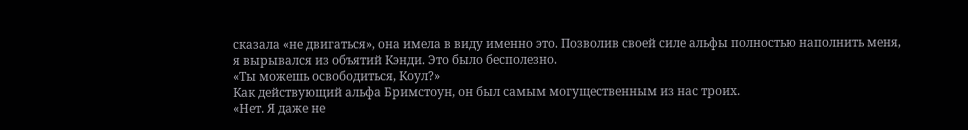сказала «не двигаться», она имела в виду именно это. Позволив своей силе альфы полностью наполнить меня, я вырывался из объятий Кэнди. Это было бесполезно.
«Ты можешь освободиться, Коул?»
Как действующий альфа Бримстоун, он был самым могущественным из нас троих.
«Нет. Я даже не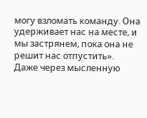могу взломать команду. Она удерживает нас на месте, и мы застрянем, пока она не решит нас отпустить».
Даже через мысленную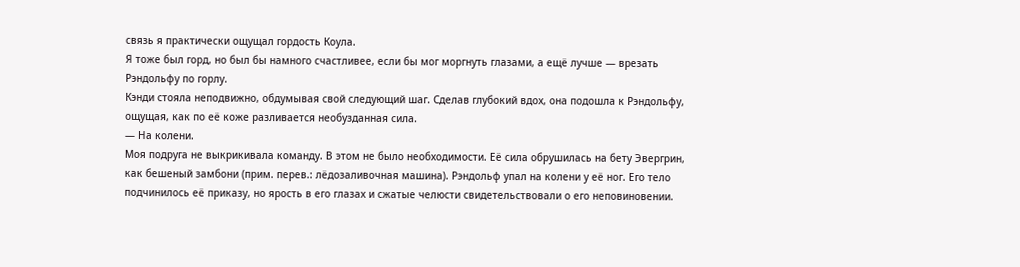связь я практически ощущал гордость Коула.
Я тоже был горд, но был бы намного счастливее, если бы мог моргнуть глазами, а ещё лучше — врезать Рэндольфу по горлу.
Кэнди стояла неподвижно, обдумывая свой следующий шаг. Сделав глубокий вдох, она подошла к Рэндольфу, ощущая, как по её коже разливается необузданная сила.
— На колени.
Моя подруга не выкрикивала команду. В этом не было необходимости. Её сила обрушилась на бету Эвергрин, как бешеный замбони (прим. перев.: лёдозаливочная машина). Рэндольф упал на колени у её ног. Его тело подчинилось её приказу, но ярость в его глазах и сжатые челюсти свидетельствовали о его неповиновении.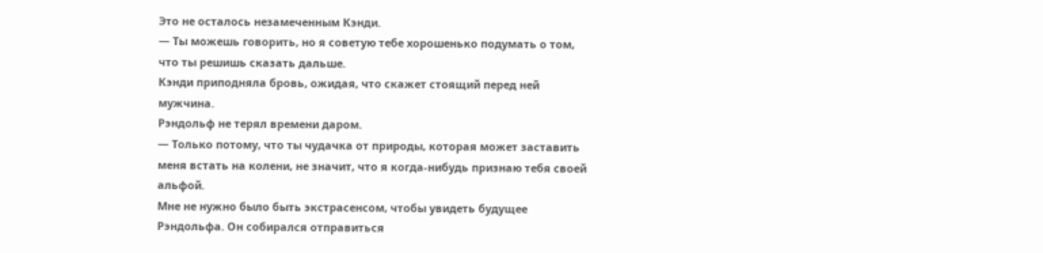Это не осталось незамеченным Кэнди.
— Ты можешь говорить, но я советую тебе хорошенько подумать о том, что ты решишь сказать дальше.
Кэнди приподняла бровь, ожидая, что скажет стоящий перед ней мужчина.
Рэндольф не терял времени даром.
— Только потому, что ты чудачка от природы, которая может заставить меня встать на колени, не значит, что я когда-нибудь признаю тебя своей альфой.
Мне не нужно было быть экстрасенсом, чтобы увидеть будущее Рэндольфа. Он собирался отправиться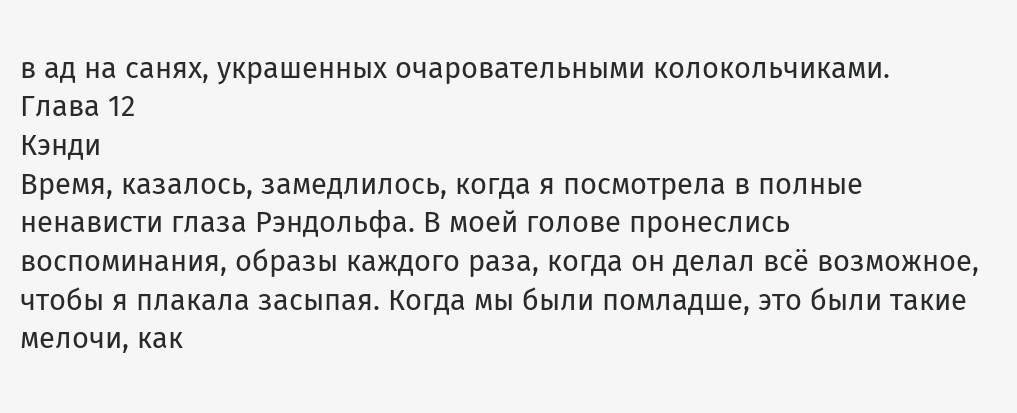в ад на санях, украшенных очаровательными колокольчиками.
Глава 12
Кэнди
Время, казалось, замедлилось, когда я посмотрела в полные ненависти глаза Рэндольфа. В моей голове пронеслись воспоминания, образы каждого раза, когда он делал всё возможное, чтобы я плакала засыпая. Когда мы были помладше, это были такие мелочи, как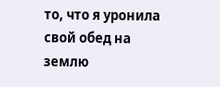то, что я уронила свой обед на землю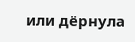или дёрнула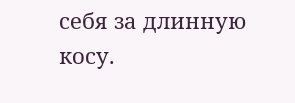себя за длинную косу.